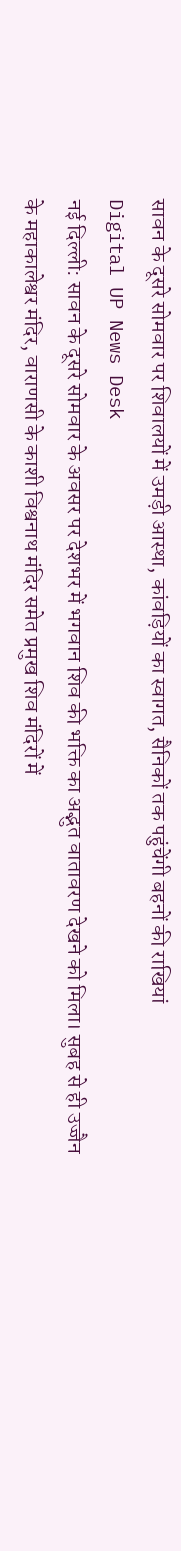सावन के दूसरे सोमवार पर शिवालयों में उमड़ी आस्था, कांवड़ियों का स्वागत, सैनिकों तक पहुंचेंगी बहनों की राखियां
Digital UP News Desk
नई दिल्ली: सावन के दूसरे सोमवार के अवसर पर देशभर में भगवान शिव की भक्ति का अद्भुत वातावरण देखने को मिला। सुबह से ही उज्जैन के महाकालेश्वर मंदिर, वाराणसी के काशी विश्वनाथ मंदिर समेत प्रमुख शिव मंदिरों में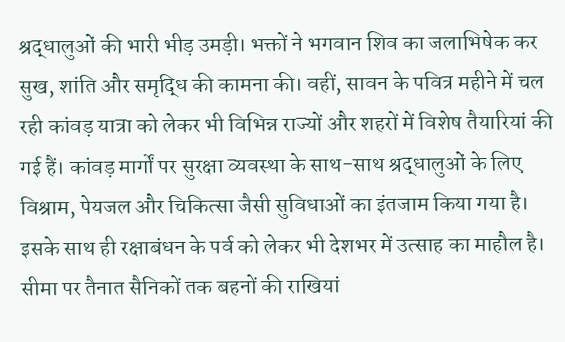श्रद्धालुओं की भारी भीड़ उमड़ी। भक्तों ने भगवान शिव का जलाभिषेक कर सुख, शांति और समृद्धि की कामना की। वहीं, सावन के पवित्र महीने में चल रही कांवड़ यात्रा को लेकर भी विभिन्न राज्यों और शहरों में विशेष तैयारियां की गई हैं। कांवड़ मार्गों पर सुरक्षा व्यवस्था के साथ-साथ श्रद्धालुओं के लिए विश्राम, पेयजल और चिकित्सा जैसी सुविधाओं का इंतजाम किया गया है।
इसके साथ ही रक्षाबंधन के पर्व को लेकर भी देशभर में उत्साह का माहौल है। सीमा पर तैनात सैनिकों तक बहनों की राखियां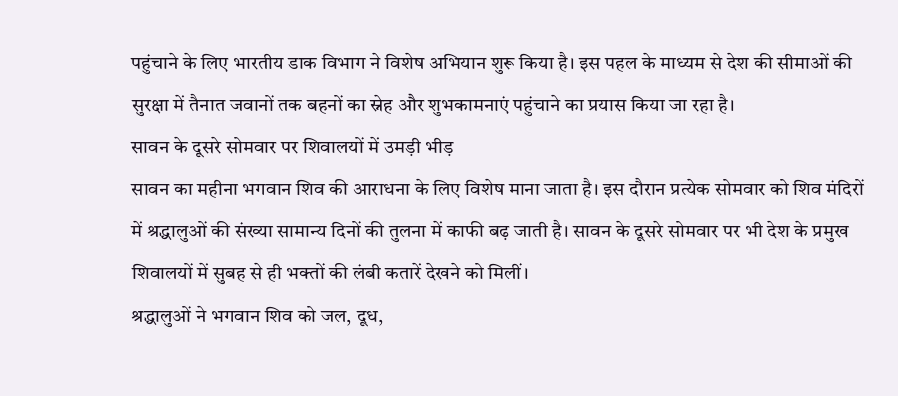पहुंचाने के लिए भारतीय डाक विभाग ने विशेष अभियान शुरू किया है। इस पहल के माध्यम से देश की सीमाओं की सुरक्षा में तैनात जवानों तक बहनों का स्नेह और शुभकामनाएं पहुंचाने का प्रयास किया जा रहा है।
सावन के दूसरे सोमवार पर शिवालयों में उमड़ी भीड़
सावन का महीना भगवान शिव की आराधना के लिए विशेष माना जाता है। इस दौरान प्रत्येक सोमवार को शिव मंदिरों में श्रद्धालुओं की संख्या सामान्य दिनों की तुलना में काफी बढ़ जाती है। सावन के दूसरे सोमवार पर भी देश के प्रमुख शिवालयों में सुबह से ही भक्तों की लंबी कतारें देखने को मिलीं।
श्रद्धालुओं ने भगवान शिव को जल, दूध,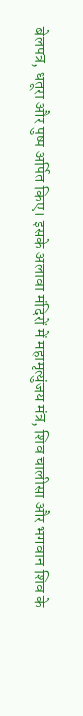बेलपत्र, धतूरा और पुष्प अर्पित किए। इसके अलावा मंदिरों में महामृत्युंजय मंत्र, शिव चालीसा और भगवान शिव के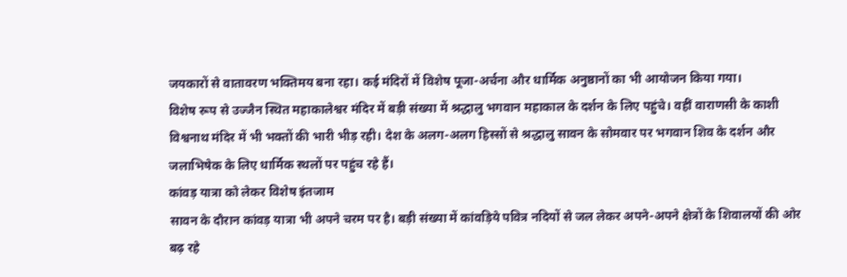जयकारों से वातावरण भक्तिमय बना रहा। कई मंदिरों में विशेष पूजा-अर्चना और धार्मिक अनुष्ठानों का भी आयोजन किया गया।
विशेष रूप से उज्जैन स्थित महाकालेश्वर मंदिर में बड़ी संख्या में श्रद्धालु भगवान महाकाल के दर्शन के लिए पहुंचे। वहीं वाराणसी के काशी विश्वनाथ मंदिर में भी भक्तों की भारी भीड़ रही। देश के अलग-अलग हिस्सों से श्रद्धालु सावन के सोमवार पर भगवान शिव के दर्शन और जलाभिषेक के लिए धार्मिक स्थलों पर पहुंच रहे हैं।
कांवड़ यात्रा को लेकर विशेष इंतजाम
सावन के दौरान कांवड़ यात्रा भी अपने चरम पर है। बड़ी संख्या में कांवड़िये पवित्र नदियों से जल लेकर अपने-अपने क्षेत्रों के शिवालयों की ओर बढ़ रहे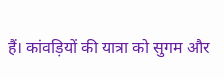हैं। कांवड़ियों की यात्रा को सुगम और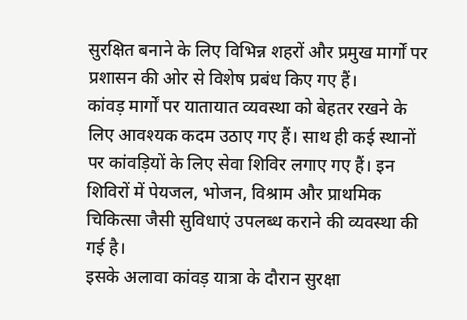सुरक्षित बनाने के लिए विभिन्न शहरों और प्रमुख मार्गों पर प्रशासन की ओर से विशेष प्रबंध किए गए हैं।
कांवड़ मार्गों पर यातायात व्यवस्था को बेहतर रखने के लिए आवश्यक कदम उठाए गए हैं। साथ ही कई स्थानों पर कांवड़ियों के लिए सेवा शिविर लगाए गए हैं। इन शिविरों में पेयजल, भोजन, विश्राम और प्राथमिक चिकित्सा जैसी सुविधाएं उपलब्ध कराने की व्यवस्था की गई है।
इसके अलावा कांवड़ यात्रा के दौरान सुरक्षा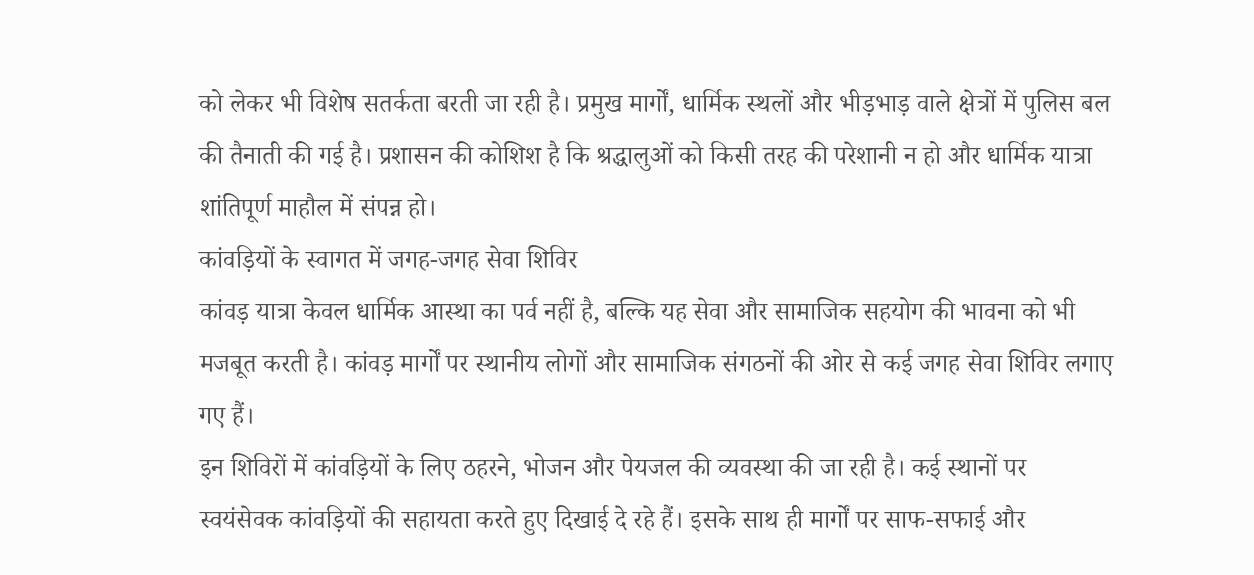को लेकर भी विशेष सतर्कता बरती जा रही है। प्रमुख मार्गों, धार्मिक स्थलों और भीड़भाड़ वाले क्षेत्रों में पुलिस बल की तैनाती की गई है। प्रशासन की कोशिश है कि श्रद्धालुओं को किसी तरह की परेशानी न हो और धार्मिक यात्रा शांतिपूर्ण माहौल में संपन्न हो।
कांवड़ियों के स्वागत में जगह-जगह सेवा शिविर
कांवड़ यात्रा केवल धार्मिक आस्था का पर्व नहीं है, बल्कि यह सेवा और सामाजिक सहयोग की भावना को भी मजबूत करती है। कांवड़ मार्गों पर स्थानीय लोगों और सामाजिक संगठनों की ओर से कई जगह सेवा शिविर लगाए गए हैं।
इन शिविरों में कांवड़ियों के लिए ठहरने, भोजन और पेयजल की व्यवस्था की जा रही है। कई स्थानों पर स्वयंसेवक कांवड़ियों की सहायता करते हुए दिखाई दे रहे हैं। इसके साथ ही मार्गों पर साफ-सफाई और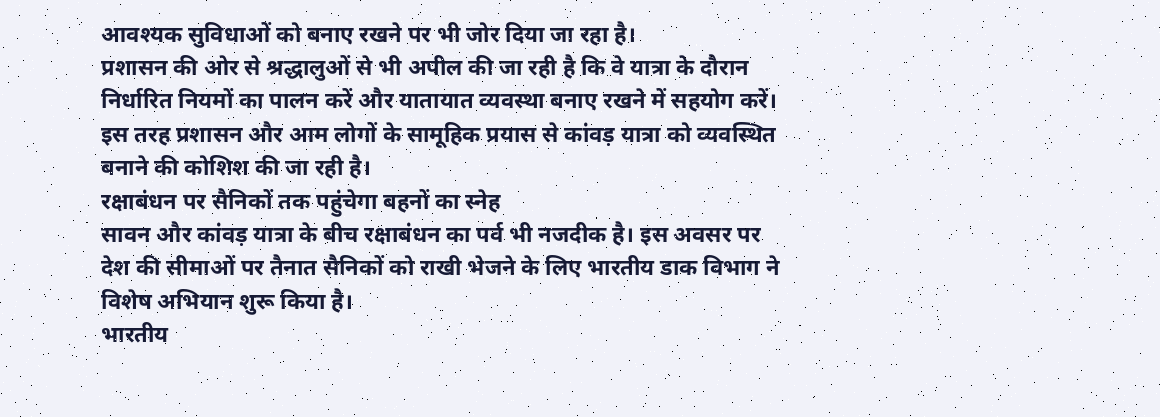आवश्यक सुविधाओं को बनाए रखने पर भी जोर दिया जा रहा है।
प्रशासन की ओर से श्रद्धालुओं से भी अपील की जा रही है कि वे यात्रा के दौरान निर्धारित नियमों का पालन करें और यातायात व्यवस्था बनाए रखने में सहयोग करें। इस तरह प्रशासन और आम लोगों के सामूहिक प्रयास से कांवड़ यात्रा को व्यवस्थित बनाने की कोशिश की जा रही है।
रक्षाबंधन पर सैनिकों तक पहुंचेगा बहनों का स्नेह
सावन और कांवड़ यात्रा के बीच रक्षाबंधन का पर्व भी नजदीक है। इस अवसर पर देश की सीमाओं पर तैनात सैनिकों को राखी भेजने के लिए भारतीय डाक विभाग ने विशेष अभियान शुरू किया है।
भारतीय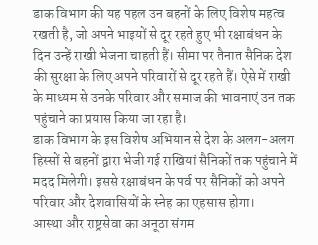डाक विभाग की यह पहल उन बहनों के लिए विशेष महत्व रखती है, जो अपने भाइयों से दूर रहते हुए भी रक्षाबंधन के दिन उन्हें राखी भेजना चाहती हैं। सीमा पर तैनात सैनिक देश की सुरक्षा के लिए अपने परिवारों से दूर रहते हैं। ऐसे में राखी के माध्यम से उनके परिवार और समाज की भावनाएं उन तक पहुंचाने का प्रयास किया जा रहा है।
डाक विभाग के इस विशेष अभियान से देश के अलग-अलग हिस्सों से बहनों द्वारा भेजी गई राखियां सैनिकों तक पहुंचाने में मदद मिलेगी। इससे रक्षाबंधन के पर्व पर सैनिकों को अपने परिवार और देशवासियों के स्नेह का एहसास होगा।
आस्था और राष्ट्रसेवा का अनूठा संगम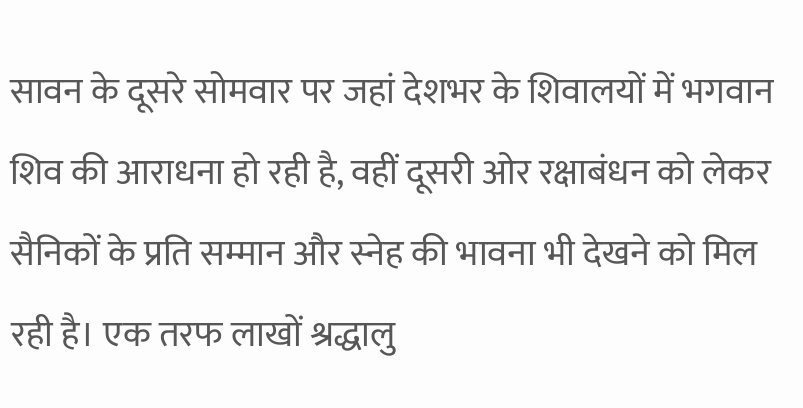सावन के दूसरे सोमवार पर जहां देशभर के शिवालयों में भगवान शिव की आराधना हो रही है, वहीं दूसरी ओर रक्षाबंधन को लेकर सैनिकों के प्रति सम्मान और स्नेह की भावना भी देखने को मिल रही है। एक तरफ लाखों श्रद्धालु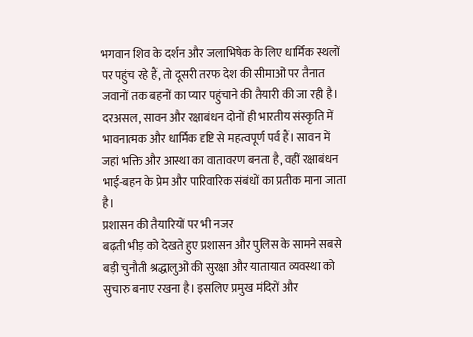भगवान शिव के दर्शन और जलाभिषेक के लिए धार्मिक स्थलों पर पहुंच रहे हैं, तो दूसरी तरफ देश की सीमाओं पर तैनात जवानों तक बहनों का प्यार पहुंचाने की तैयारी की जा रही है।
दरअसल, सावन और रक्षाबंधन दोनों ही भारतीय संस्कृति में भावनात्मक और धार्मिक दृष्टि से महत्वपूर्ण पर्व हैं। सावन में जहां भक्ति और आस्था का वातावरण बनता है, वहीं रक्षाबंधन भाई-बहन के प्रेम और पारिवारिक संबंधों का प्रतीक माना जाता है।
प्रशासन की तैयारियों पर भी नजर
बढ़ती भीड़ को देखते हुए प्रशासन और पुलिस के सामने सबसे बड़ी चुनौती श्रद्धालुओं की सुरक्षा और यातायात व्यवस्था को सुचारु बनाए रखना है। इसलिए प्रमुख मंदिरों और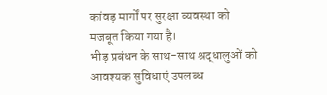कांवड़ मार्गों पर सुरक्षा व्यवस्था को मजबूत किया गया है।
भीड़ प्रबंधन के साथ-साथ श्रद्धालुओं को आवश्यक सुविधाएं उपलब्ध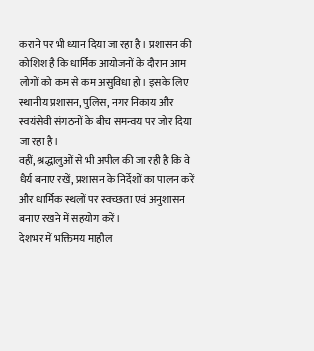कराने पर भी ध्यान दिया जा रहा है। प्रशासन की कोशिश है कि धार्मिक आयोजनों के दौरान आम लोगों को कम से कम असुविधा हो। इसके लिए स्थानीय प्रशासन, पुलिस, नगर निकाय और स्वयंसेवी संगठनों के बीच समन्वय पर जोर दिया जा रहा है।
वहीं, श्रद्धालुओं से भी अपील की जा रही है कि वे धैर्य बनाए रखें, प्रशासन के निर्देशों का पालन करें और धार्मिक स्थलों पर स्वच्छता एवं अनुशासन बनाए रखने में सहयोग करें।
देशभर में भक्तिमय माहौल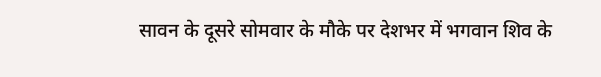सावन के दूसरे सोमवार के मौके पर देशभर में भगवान शिव के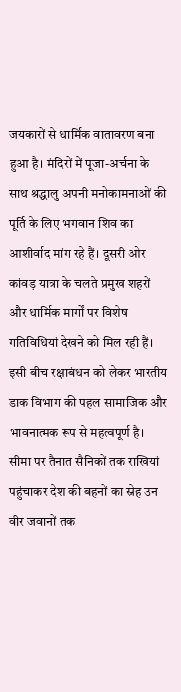जयकारों से धार्मिक वातावरण बना हुआ है। मंदिरों में पूजा-अर्चना के साथ श्रद्धालु अपनी मनोकामनाओं की पूर्ति के लिए भगवान शिव का आशीर्वाद मांग रहे हैं। दूसरी ओर कांवड़ यात्रा के चलते प्रमुख शहरों और धार्मिक मार्गों पर विशेष गतिविधियां देखने को मिल रही हैं।
इसी बीच रक्षाबंधन को लेकर भारतीय डाक विभाग की पहल सामाजिक और भावनात्मक रूप से महत्वपूर्ण है। सीमा पर तैनात सैनिकों तक राखियां पहुंचाकर देश की बहनों का स्नेह उन वीर जवानों तक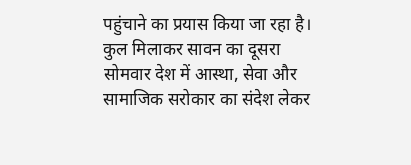पहुंचाने का प्रयास किया जा रहा है।
कुल मिलाकर सावन का दूसरा सोमवार देश में आस्था, सेवा और सामाजिक सरोकार का संदेश लेकर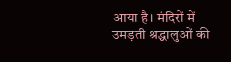आया है। मंदिरों में उमड़ती श्रद्धालुओं की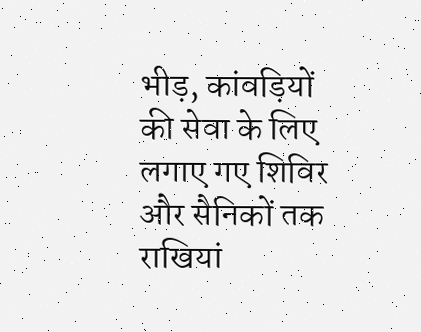भीड़, कांवड़ियों की सेवा के लिए लगाए गए शिविर और सैनिकों तक राखियां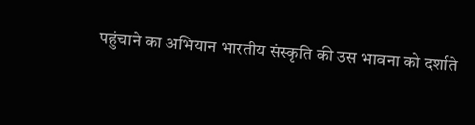पहुंचाने का अभियान भारतीय संस्कृति की उस भावना को दर्शाते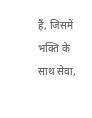हैं, जिसमें भक्ति के साथ सेवा,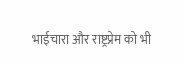भाईचारा और राष्ट्रप्रेम को भी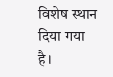विशेष स्थान दिया गया है।